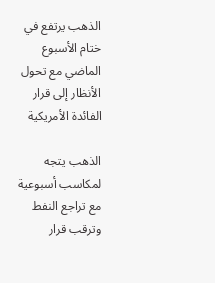الذهب يرتفع في ختام الأسبوع الماضي مع تحول الأنظار إلى قرار الفائدة الأمريكية

الذهب يتجه لمكاسب أسبوعية مع تراجع النفط وترقب قرار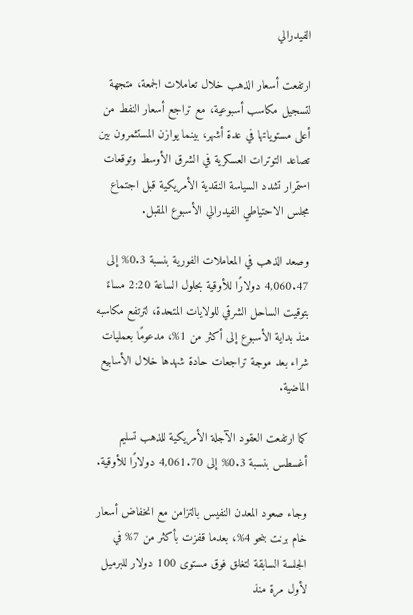الفيدرالي

ارتفعت أسعار الذهب خلال تعاملات الجمعة، متجهة لتسجيل مكاسب أسبوعية، مع تراجع أسعار النفط من أعلى مستوياتها في عدة أشهر، بينما يوازن المستثمرون بين تصاعد التوترات العسكرية في الشرق الأوسط وتوقعات استمرار تشدد السياسة النقدية الأمريكية قبل اجتماع مجلس الاحتياطي الفيدرالي الأسبوع المقبل.

وصعد الذهب في المعاملات الفورية بنسبة 0.3% إلى 4,060.47 دولارًا للأوقية بحلول الساعة 2:20 مساءً بتوقيت الساحل الشرقي للولايات المتحدة، لترتفع مكاسبه منذ بداية الأسبوع إلى أكثر من 1%، مدعومًا بعمليات شراء بعد موجة تراجعات حادة شهدها خلال الأسابيع الماضية.

كما ارتفعت العقود الآجلة الأمريكية للذهب تسليم أغسطس بنسبة 0.3% إلى 4,061.70 دولارًا للأوقية.

وجاء صعود المعدن النفيس بالتزامن مع انخفاض أسعار خام برنت بنحو 4%، بعدما قفزت بأكثر من 7% في الجلسة السابقة لتغلق فوق مستوى 100 دولار للبرميل لأول مرة منذ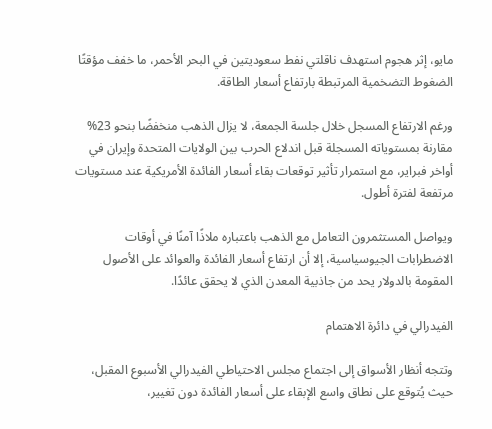مايو، إثر هجوم استهدف ناقلتي نفط سعوديتين في البحر الأحمر، ما خفف مؤقتًا الضغوط التضخمية المرتبطة بارتفاع أسعار الطاقة.

ورغم الارتفاع المسجل خلال جلسة الجمعة، لا يزال الذهب منخفضًا بنحو 23% مقارنة بمستوياته المسجلة قبل اندلاع الحرب بين الولايات المتحدة وإيران في أواخر فبراير، مع استمرار تأثير توقعات بقاء أسعار الفائدة الأمريكية عند مستويات مرتفعة لفترة أطول.

ويواصل المستثمرون التعامل مع الذهب باعتباره ملاذًا آمنًا في أوقات الاضطرابات الجيوسياسية، إلا أن ارتفاع أسعار الفائدة والعوائد على الأصول المقومة بالدولار يحد من جاذبية المعدن الذي لا يحقق عائدًا.

الفيدرالي في دائرة الاهتمام

وتتجه أنظار الأسواق إلى اجتماع مجلس الاحتياطي الفيدرالي الأسبوع المقبل، حيث يُتوقع على نطاق واسع الإبقاء على أسعار الفائدة دون تغيير،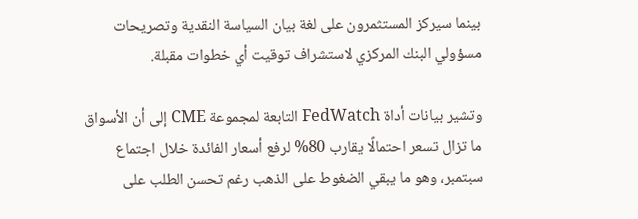بينما سيركز المستثمرون على لغة بيان السياسة النقدية وتصريحات مسؤولي البنك المركزي لاستشراف توقيت أي خطوات مقبلة.

وتشير بيانات أداة FedWatch التابعة لمجموعة CME إلى أن الأسواق ما تزال تسعر احتمالًا يقارب 80% لرفع أسعار الفائدة خلال اجتماع سبتمبر، وهو ما يبقي الضغوط على الذهب رغم تحسن الطلب على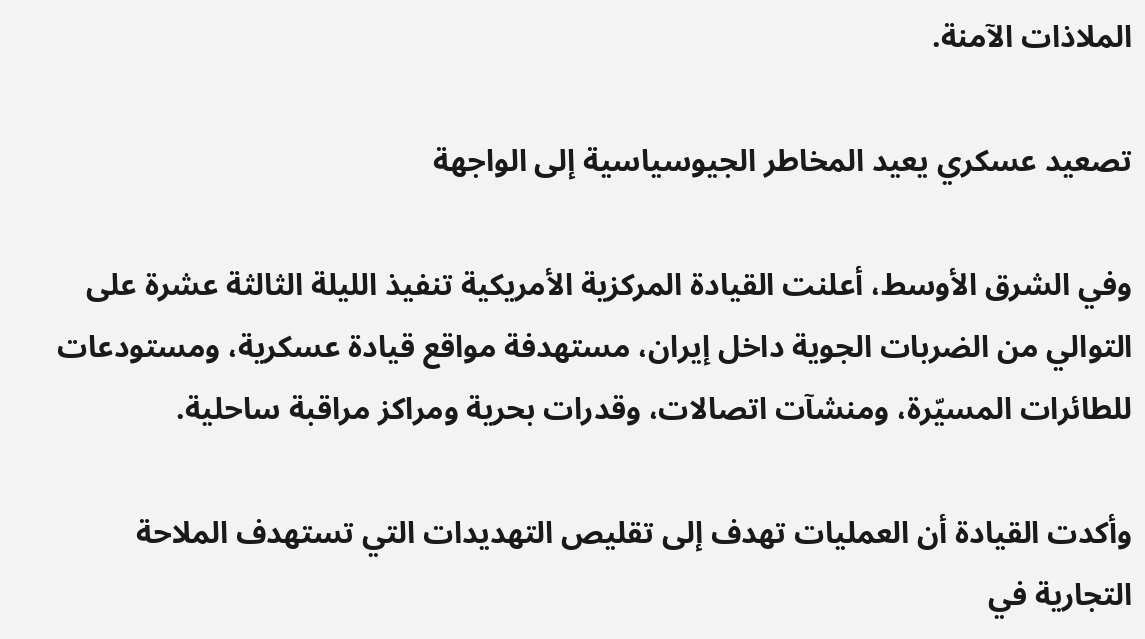الملاذات الآمنة.

تصعيد عسكري يعيد المخاطر الجيوسياسية إلى الواجهة

وفي الشرق الأوسط، أعلنت القيادة المركزية الأمريكية تنفيذ الليلة الثالثة عشرة على التوالي من الضربات الجوية داخل إيران، مستهدفة مواقع قيادة عسكرية، ومستودعات للطائرات المسيّرة، ومنشآت اتصالات، وقدرات بحرية ومراكز مراقبة ساحلية.

وأكدت القيادة أن العمليات تهدف إلى تقليص التهديدات التي تستهدف الملاحة التجارية في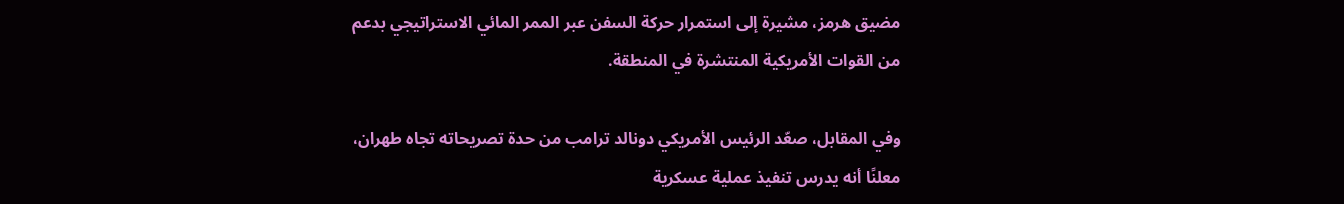مضيق هرمز، مشيرة إلى استمرار حركة السفن عبر الممر المائي الاستراتيجي بدعم من القوات الأمريكية المنتشرة في المنطقة.

وفي المقابل، صعّد الرئيس الأمريكي دونالد ترامب من حدة تصريحاته تجاه طهران، معلنًا أنه يدرس تنفيذ عملية عسكرية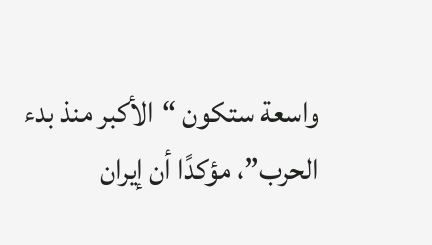واسعة ستكون “الأكبر منذ بدء الحرب”، مؤكدًا أن إيران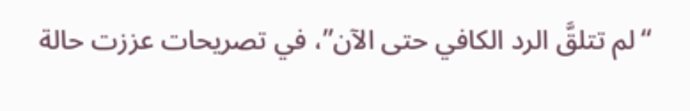“لم تتلقَّ الرد الكافي حتى الآن”، في تصريحات عززت حالة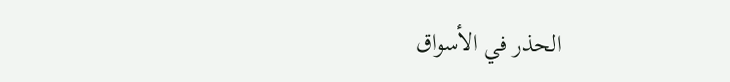الحذر في الأسواق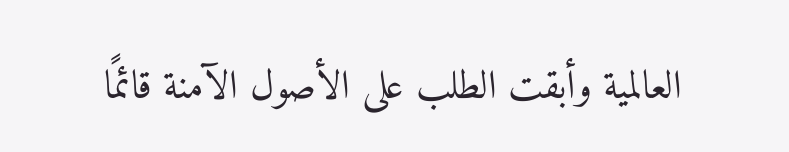العالمية وأبقت الطلب على الأصول الآمنة قائمًا